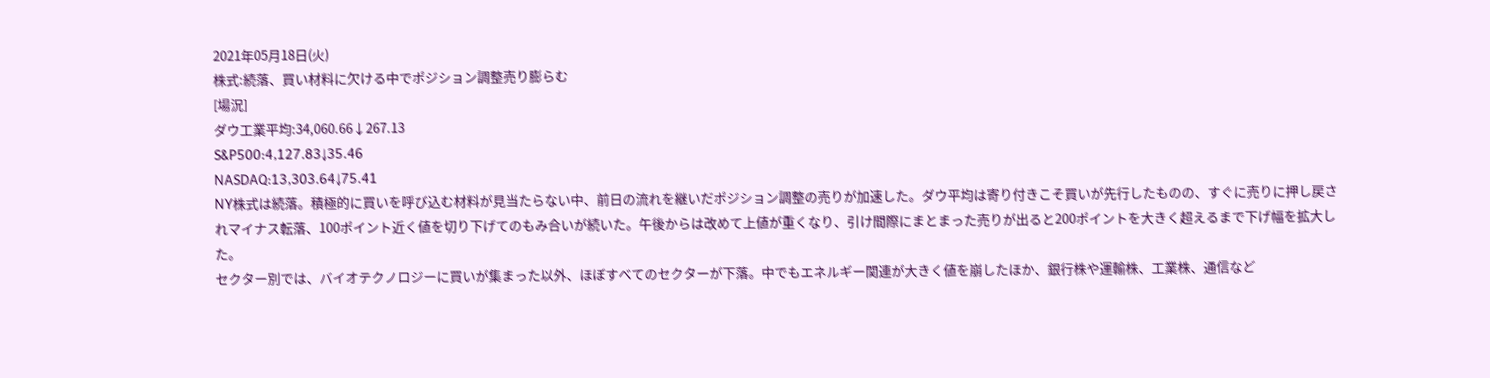2021年05月18日(火)
株式:続落、買い材料に欠ける中でポジション調整売り膨らむ
[場況]
ダウ工業平均:34,060.66↓267.13
S&P500:4,127.83↓35.46
NASDAQ:13,303.64↓75.41
NY株式は続落。積極的に買いを呼び込む材料が見当たらない中、前日の流れを継いだポジション調整の売りが加速した。ダウ平均は寄り付きこそ買いが先行したものの、すぐに売りに押し戻されマイナス転落、100ポイント近く値を切り下げてのもみ合いが続いた。午後からは改めて上値が重くなり、引け間際にまとまった売りが出ると200ポイントを大きく超えるまで下げ幅を拡大した。
セクター別では、バイオテクノロジーに買いが集まった以外、ほぼすべてのセクターが下落。中でもエネルギー関連が大きく値を崩したほか、銀行株や運輸株、工業株、通信など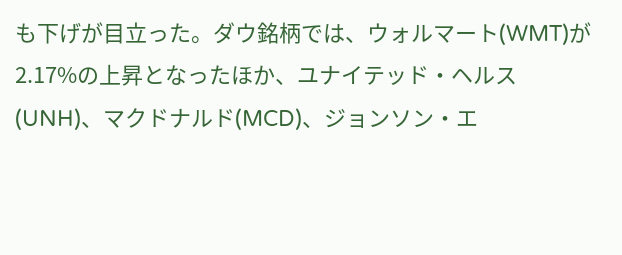も下げが目立った。ダウ銘柄では、ウォルマート(WMT)が2.17%の上昇となったほか、ユナイテッド・ヘルス(UNH)、マクドナルド(MCD)、ジョンソン・エ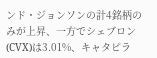ンド・ジョンソンの計4銘柄のみが上昇、一方でシェブロン(CVX)は3.01%、キャタピラ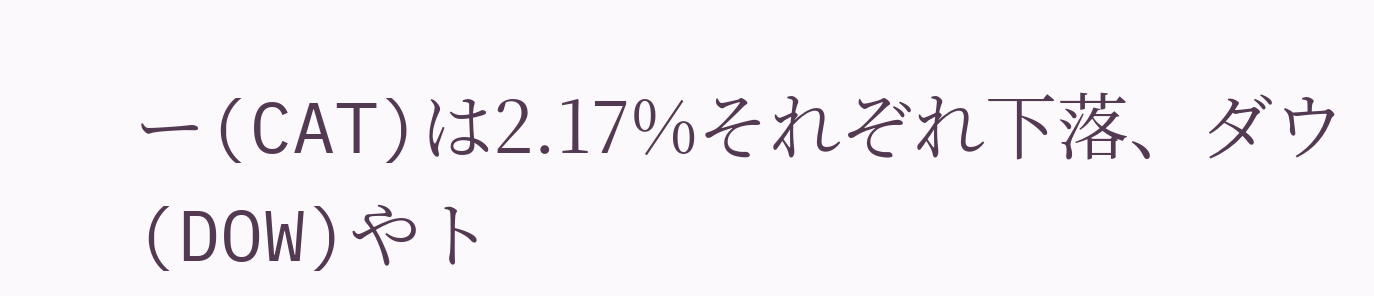ー(CAT)は2.17%それぞれ下落、ダウ(DOW)やト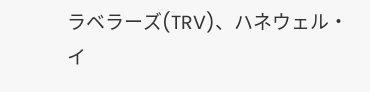ラベラーズ(TRV)、ハネウェル・イ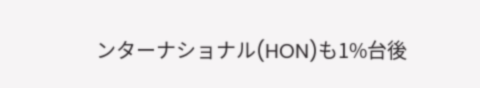ンターナショナル(HON)も1%台後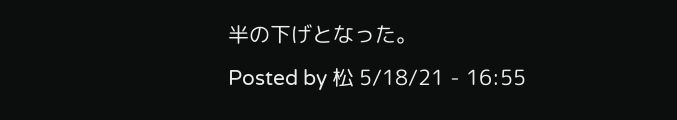半の下げとなった。
Posted by 松 5/18/21 - 16:55